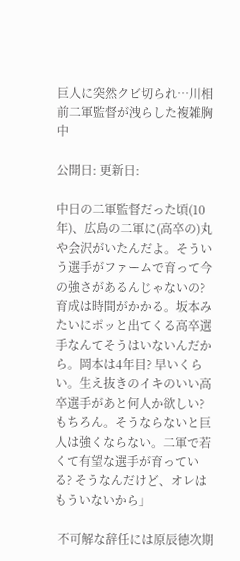巨人に突然クビ切られ…川相前二軍監督が洩らした複雑胸中

公開日: 更新日:

中日の二軍監督だった頃(10年)、広島の二軍に(高卒の)丸や会沢がいたんだよ。そういう選手がファームで育って今の強さがあるんじゃないの? 育成は時間がかかる。坂本みたいにポッと出てくる高卒選手なんてそうはいないんだから。岡本は4年目? 早いくらい。生え抜きのイキのいい高卒選手があと何人か欲しい? もちろん。そうならないと巨人は強くならない。二軍で若くて有望な選手が育っている? そうなんだけど、オレはもういないから」

 不可解な辞任には原辰徳次期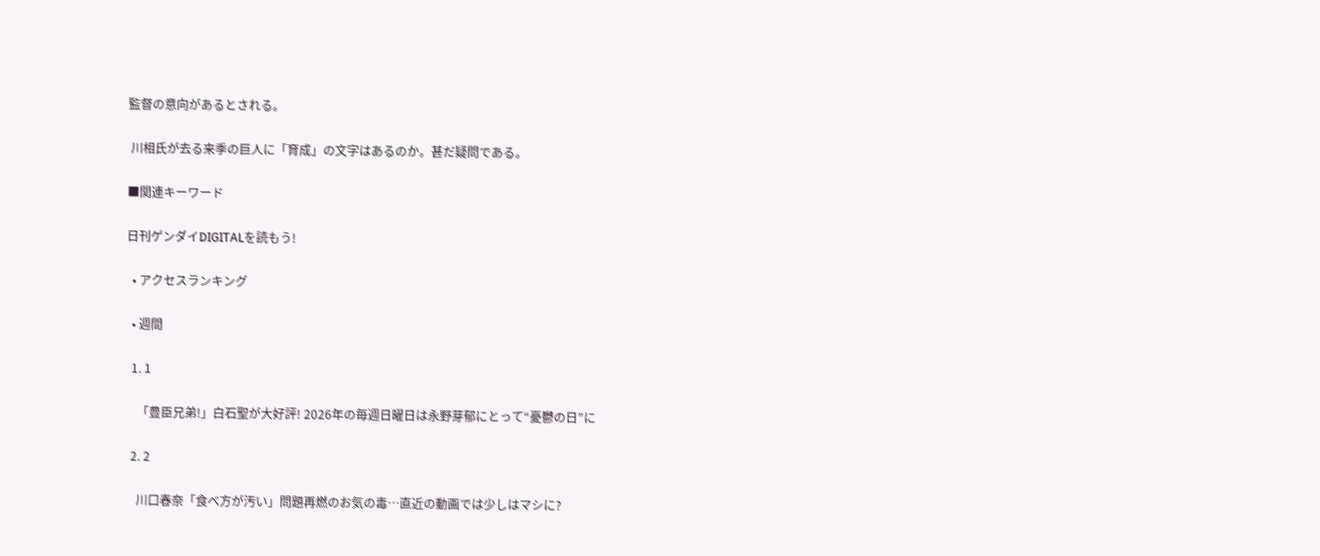監督の意向があるとされる。

 川相氏が去る来季の巨人に「育成」の文字はあるのか。甚だ疑問である。

■関連キーワード

日刊ゲンダイDIGITALを読もう!

  • アクセスランキング

  • 週間

  1. 1

    「豊臣兄弟!」白石聖が大好評! 2026年の毎週日曜日は永野芽郁にとって“憂鬱の日”に

  2. 2

    川口春奈「食べ方が汚い」問題再燃のお気の毒…直近の動画では少しはマシに?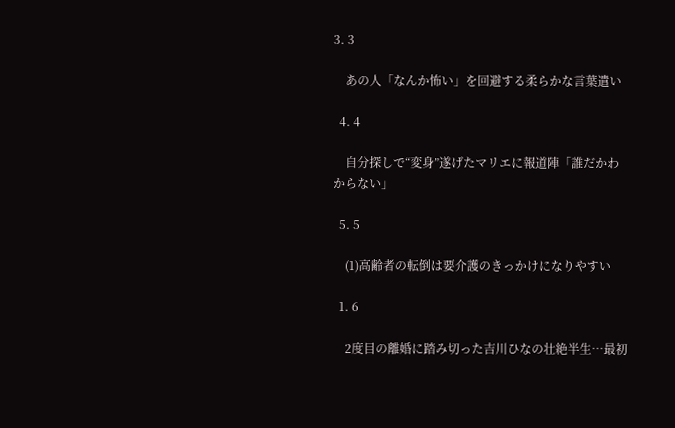3. 3

    あの人「なんか怖い」を回避する柔らかな言葉遣い

  4. 4

    自分探しで“変身”遂げたマリエに報道陣「誰だかわからない」

  5. 5

    (1)高齢者の転倒は要介護のきっかけになりやすい

  1. 6

    2度目の離婚に踏み切った吉川ひなの壮絶半生…最初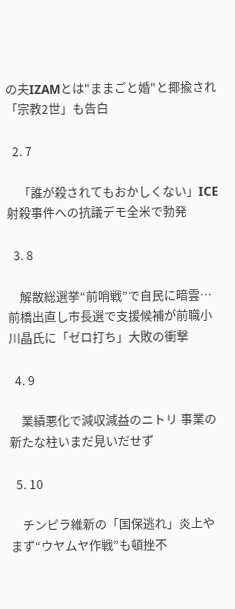の夫IZAMとは"ままごと婚"と揶揄され「宗教2世」も告白

  2. 7

    「誰が殺されてもおかしくない」ICE射殺事件への抗議デモ全米で勃発

  3. 8

    解散総選挙“前哨戦”で自民に暗雲…前橋出直し市長選で支援候補が前職小川晶氏に「ゼロ打ち」大敗の衝撃

  4. 9

    業績悪化で減収減益のニトリ 事業の新たな柱いまだ見いだせず

  5. 10

    チンピラ維新の「国保逃れ」炎上やまず“ウヤムヤ作戦”も頓挫不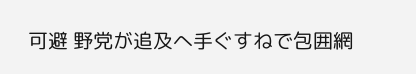可避 野党が追及へ手ぐすねで包囲網